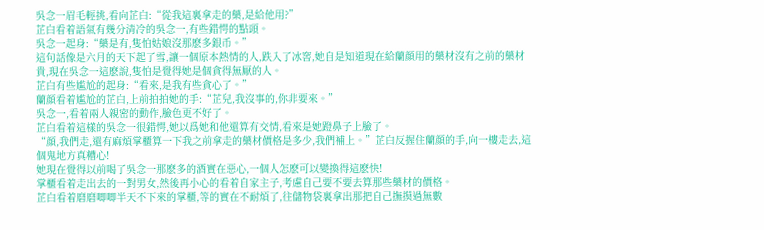吳念一眉毛輕挑,看向芷白:“從我這裏拿走的藥,是給他用?”
芷白看着語氣有幾分清冷的吳念一,有些錯愕的點頭。
吳念一起身:“藥是有,隻怕姑娘沒那麽多銀币。”
這句話像是六月的天下起了雪,讓一個原本熱情的人,跌入了冰窖,她自是知道現在給蘭顔用的藥材沒有之前的藥材貴,現在吳念一這麽說,隻怕是覺得她是個貪得無厭的人。
芷白有些尴尬的起身:“看來,是我有些貪心了。”
蘭顔看着尴尬的芷白,上前拍拍她的手:“芷兒,我沒事的,你非要來。”
吳念一,看着兩人親密的動作,臉色更不好了。
芷白看着這樣的吳念一很錯愕,她以爲她和他還算有交情,看來是她蹬鼻子上臉了。
“顔,我們走,還有麻煩掌櫃算一下我之前拿走的藥材價格是多少,我們補上。”芷白反握住蘭顔的手,向一樓走去,這個鬼地方真糟心!
她現在覺得以前喝了吳念一那麽多的酒實在惡心,一個人怎麽可以變換得這麽快!
掌櫃看着走出去的一對男女,然後再小心的看着自家主子,考慮自己要不要去算那些藥材的價格。
芷白看着磨磨唧唧半天不下來的掌櫃,等的實在不耐煩了,往儲物袋裏拿出那把自己撫摸過無數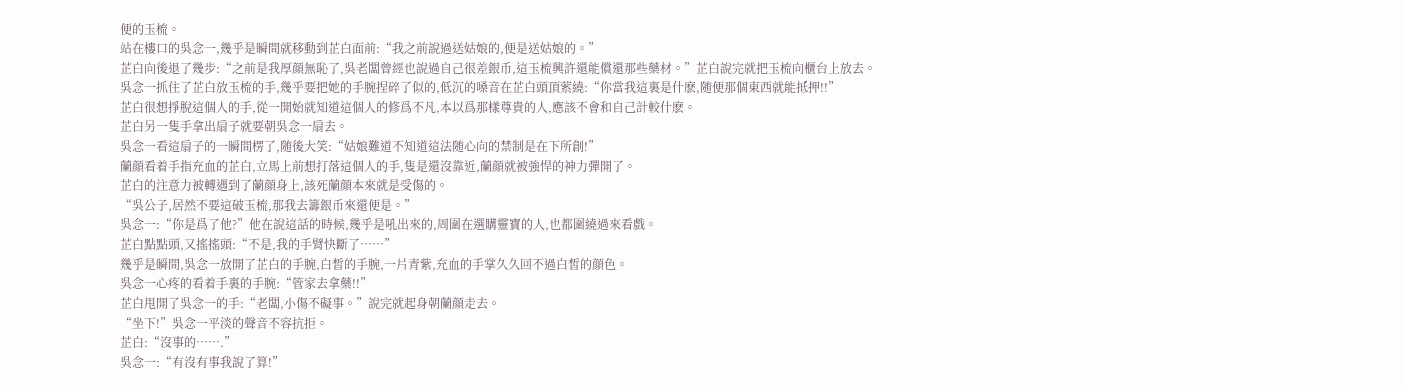便的玉梳。
站在樓口的吳念一,幾乎是瞬間就移動到芷白面前:“我之前說過送姑娘的,便是送姑娘的。”
芷白向後退了幾步:“之前是我厚顔無恥了,吳老闆曾經也說過自己很差銀币,這玉梳興許還能償還那些藥材。”芷白說完就把玉梳向櫃台上放去。
吳念一抓住了芷白放玉梳的手,幾乎要把她的手腕捏碎了似的,低沉的嗓音在芷白頭頂萦繞:“你當我這裏是什麽,随便那個東西就能抵押!!”
芷白很想掙脫這個人的手,從一開始就知道這個人的修爲不凡,本以爲那樣尊貴的人,應該不會和自己計較什麽。
芷白另一隻手拿出扇子就要朝吳念一扇去。
吳念一看這扇子的一瞬間楞了,随後大笑:“姑娘難道不知道這法随心向的禁制是在下所創!”
蘭顔看着手指充血的芷白,立馬上前想打落這個人的手,隻是還沒靠近,蘭顔就被強悍的神力彈開了。
芷白的注意力被轉遇到了蘭顔身上,該死蘭顔本來就是受傷的。
“吳公子,居然不要這破玉梳,那我去籌銀币來還便是。”
吳念一:“你是爲了他?”他在說這話的時候,幾乎是吼出來的,周圍在選購靈寶的人,也都圍繞過來看戲。
芷白點點頭,又搖搖頭:“不是,我的手臂快斷了……”
幾乎是瞬間,吳念一放開了芷白的手腕,白皙的手腕,一片青紫,充血的手掌久久回不過白皙的顔色。
吳念一心疼的看着手裏的手腕:“管家去拿藥!!”
芷白甩開了吳念一的手:“老闆,小傷不礙事。”說完就起身朝蘭顔走去。
“坐下!”吳念一平淡的聲音不容抗拒。
芷白:“沒事的…….”
吳念一:“有沒有事我說了算!”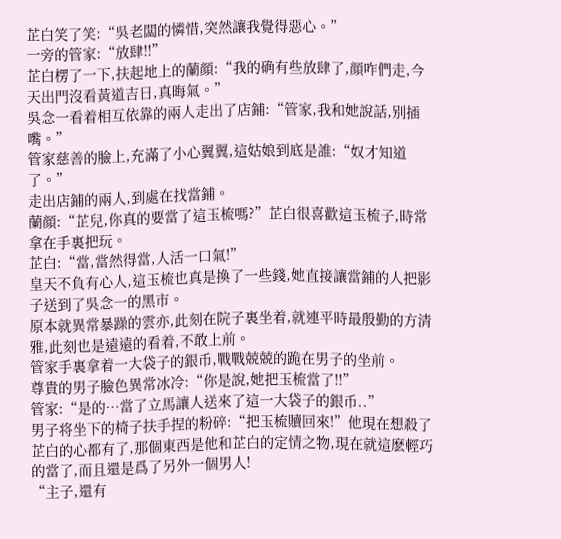芷白笑了笑:“吳老闆的憐惜,突然讓我覺得惡心。”
一旁的管家:“放肆!!”
芷白楞了一下,扶起地上的蘭顔:“我的确有些放肆了,顔咋們走,今天出門沒看黃道吉日,真晦氣。”
吳念一看着相互依靠的兩人走出了店鋪:“管家,我和她說話,别插嘴。”
管家慈善的臉上,充滿了小心翼翼,這姑娘到底是誰:“奴才知道了。”
走出店鋪的兩人,到處在找當鋪。
蘭顔:“芷兒,你真的要當了這玉梳嗎?”芷白很喜歡這玉梳子,時常拿在手裏把玩。
芷白:“當,當然得當,人活一口氣!”
皇天不負有心人,這玉梳也真是換了一些錢,她直接讓當鋪的人把影子送到了吳念一的黑市。
原本就異常暴躁的雲亦,此刻在院子裏坐着,就連平時最殷勤的方清雅,此刻也是遠遠的看着,不敢上前。
管家手裏拿着一大袋子的銀币,戰戰兢兢的跪在男子的坐前。
尊貴的男子臉色異常冰冷:“你是說,她把玉梳當了!!”
管家:“是的…當了立馬讓人送來了這一大袋子的銀币..”
男子将坐下的椅子扶手捏的粉碎:“把玉梳贖回來!”他現在想殺了芷白的心都有了,那個東西是他和芷白的定情之物,現在就這麽輕巧的當了,而且還是爲了另外一個男人!
“主子,還有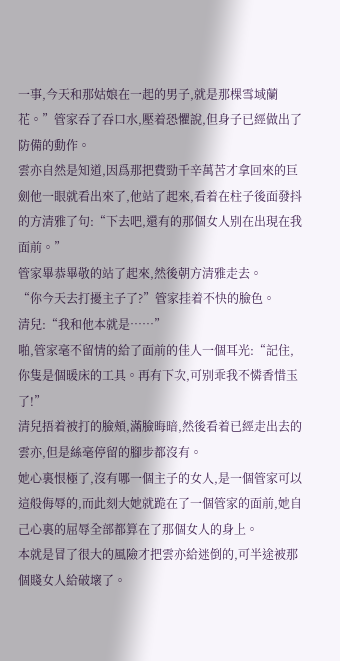一事,今天和那姑娘在一起的男子,就是那棵雪域蘭花。”管家吞了吞口水,壓着恐懼說,但身子已經做出了防備的動作。
雲亦自然是知道,因爲那把費勁千辛萬苦才拿回來的巨劍他一眼就看出來了,他站了起來,看着在柱子後面發抖的方清雅了句:“下去吧,還有的那個女人别在出現在我面前。”
管家畢恭畢敬的站了起來,然後朝方清雅走去。
“你今天去打擾主子了?”管家挂着不快的臉色。
清兒:“我和他本就是……”
啪,管家毫不留情的給了面前的佳人一個耳光:“記住,你隻是個暖床的工具。再有下次,可别乖我不憐香惜玉了!”
清兒捂着被打的臉頰,滿臉晦暗,然後看着已經走出去的雲亦,但是絲毫停留的腳步都沒有。
她心裏恨極了,沒有哪一個主子的女人,是一個管家可以這般侮辱的,而此刻大她就跪在了一個管家的面前,她自己心裏的屈辱全部都算在了那個女人的身上。
本就是冒了很大的風險才把雲亦給迷倒的,可半途被那個賤女人給破壞了。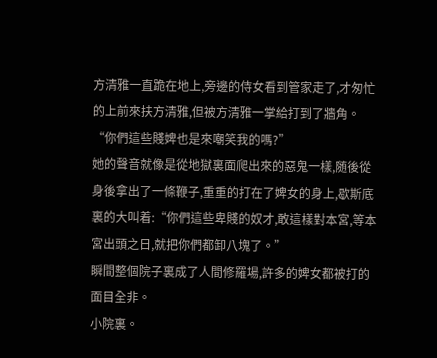方清雅一直跪在地上,旁邊的侍女看到管家走了,才匆忙的上前來扶方清雅,但被方清雅一掌給打到了牆角。
“你們這些賤婢也是來嘲笑我的嗎?”
她的聲音就像是從地獄裏面爬出來的惡鬼一樣,随後從身後拿出了一條鞭子,重重的打在了婢女的身上,歇斯底裏的大叫着:“你們這些卑賤的奴才,敢這樣對本宮,等本宮出頭之日,就把你們都卸八塊了。”
瞬間整個院子裏成了人間修羅場,許多的婢女都被打的面目全非。
小院裏。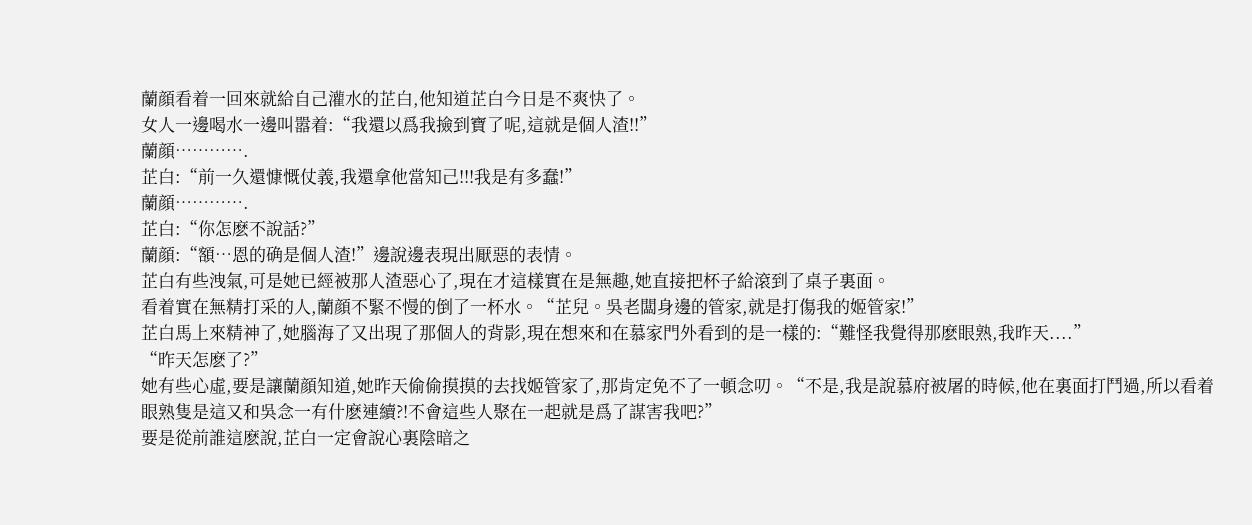蘭顔看着一回來就給自己灌水的芷白,他知道芷白今日是不爽快了。
女人一邊喝水一邊叫嚣着:“我還以爲我撿到寶了呢,這就是個人渣!!”
蘭顔………….
芷白:“前一久還慷慨仗義,我還拿他當知己!!!我是有多蠢!”
蘭顔………….
芷白:“你怎麽不說話?”
蘭顔:“額…恩的确是個人渣!”邊說邊表現出厭惡的表情。
芷白有些洩氣,可是她已經被那人渣惡心了,現在才這樣實在是無趣,她直接把杯子給滾到了桌子裏面。
看着實在無精打采的人,蘭顔不緊不慢的倒了一杯水。“芷兒。吳老闆身邊的管家,就是打傷我的姬管家!”
芷白馬上來精神了,她腦海了又出現了那個人的背影,現在想來和在慕家門外看到的是一樣的:“難怪我覺得那麽眼熟,我昨天....”
“昨天怎麽了?”
她有些心虛,要是讓蘭顔知道,她昨天偷偷摸摸的去找姬管家了,那肯定免不了一頓念叨。“不是,我是說慕府被屠的時候,他在裏面打鬥過,所以看着眼熟隻是這又和吳念一有什麽連續?!不會這些人聚在一起就是爲了謀害我吧?”
要是從前誰這麽說,芷白一定會說心裏陰暗之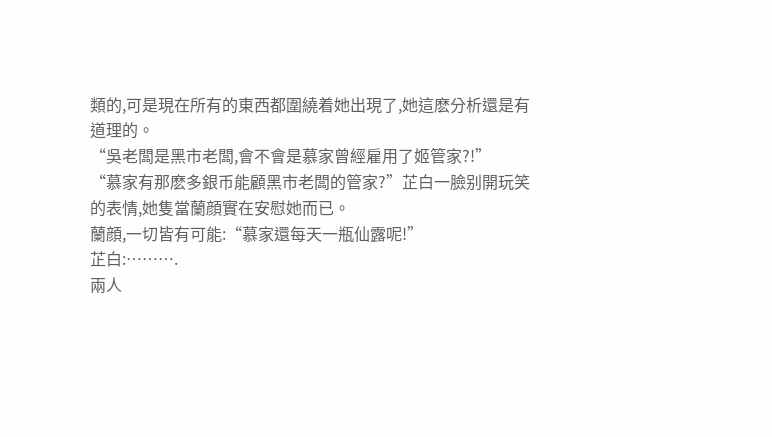類的,可是現在所有的東西都圍繞着她出現了,她這麽分析還是有道理的。
“吳老闆是黑市老闆,會不會是慕家曾經雇用了姬管家?!”
“慕家有那麽多銀币能顧黑市老闆的管家?”芷白一臉别開玩笑的表情,她隻當蘭顔實在安慰她而已。
蘭顔,一切皆有可能:“慕家還每天一瓶仙露呢!”
芷白:……….
兩人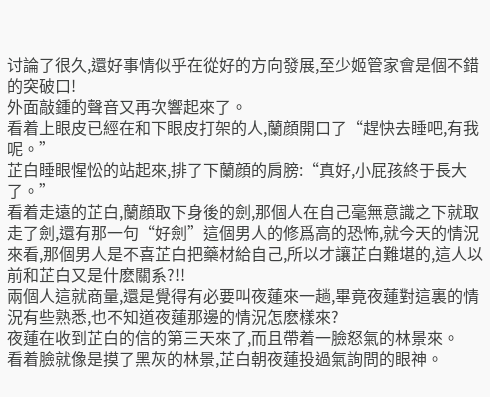讨論了很久,還好事情似乎在從好的方向發展,至少姬管家會是個不錯的突破口!
外面敲鍾的聲音又再次響起來了。
看着上眼皮已經在和下眼皮打架的人,蘭顔開口了“趕快去睡吧,有我呢。”
芷白睡眼惺忪的站起來,排了下蘭顔的肩膀:“真好,小屁孩終于長大了。”
看着走遠的芷白,蘭顔取下身後的劍,那個人在自己毫無意識之下就取走了劍,還有那一句“好劍”這個男人的修爲高的恐怖,就今天的情況來看,那個男人是不喜芷白把藥材給自己,所以才讓芷白難堪的,這人以前和芷白又是什麽關系?!!
兩個人這就商量,還是覺得有必要叫夜蓮來一趟,畢竟夜蓮對這裏的情況有些熟悉,也不知道夜蓮那邊的情況怎麽樣來?
夜蓮在收到芷白的信的第三天來了,而且帶着一臉怒氣的林景來。
看着臉就像是摸了黑灰的林景,芷白朝夜蓮投過氣詢問的眼神。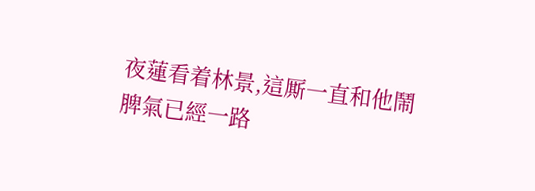夜蓮看着林景,這厮一直和他鬧脾氣已經一路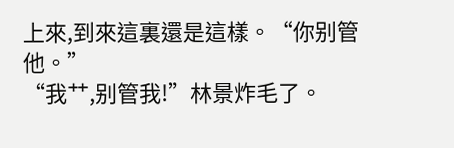上來,到來這裏還是這樣。“你别管他。”
“我艹,别管我!”林景炸毛了。